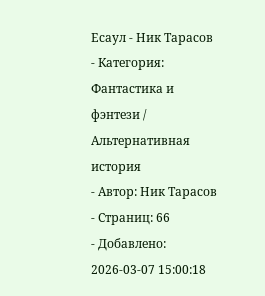Есаул - Ник Тарасов
- Категория: Фантастика и фэнтези / Альтернативная история
- Автор: Ник Тарасов
- Страниц: 66
- Добавлено: 2026-03-07 15:00:18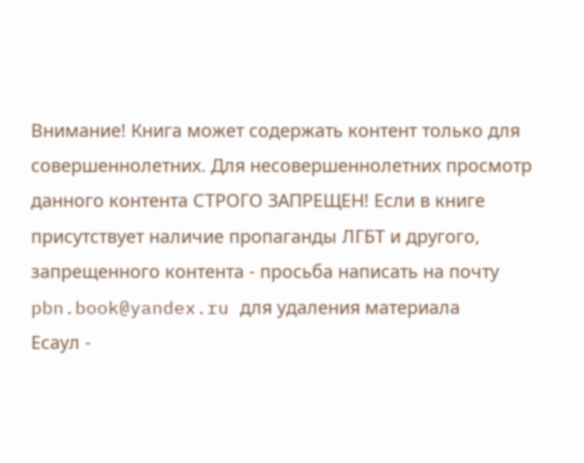Внимание! Книга может содержать контент только для совершеннолетних. Для несовершеннолетних просмотр данного контента СТРОГО ЗАПРЕЩЕН! Если в книге присутствует наличие пропаганды ЛГБТ и другого, запрещенного контента - просьба написать на почту pbn.book@yandex.ru для удаления материала
Есаул -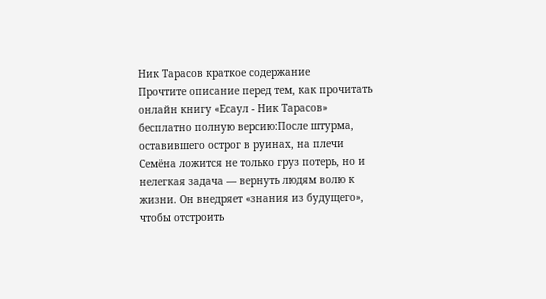Ник Тарасов краткое содержание
Прочтите описание перед тем, как прочитать онлайн книгу «Есаул - Ник Тарасов» бесплатно полную версию:После штурма, оставившего острог в руинах, на плечи Семёна ложится не только груз потерь, но и нелегкая задача — вернуть людям волю к жизни. Он внедряет «знания из будущего», чтобы отстроить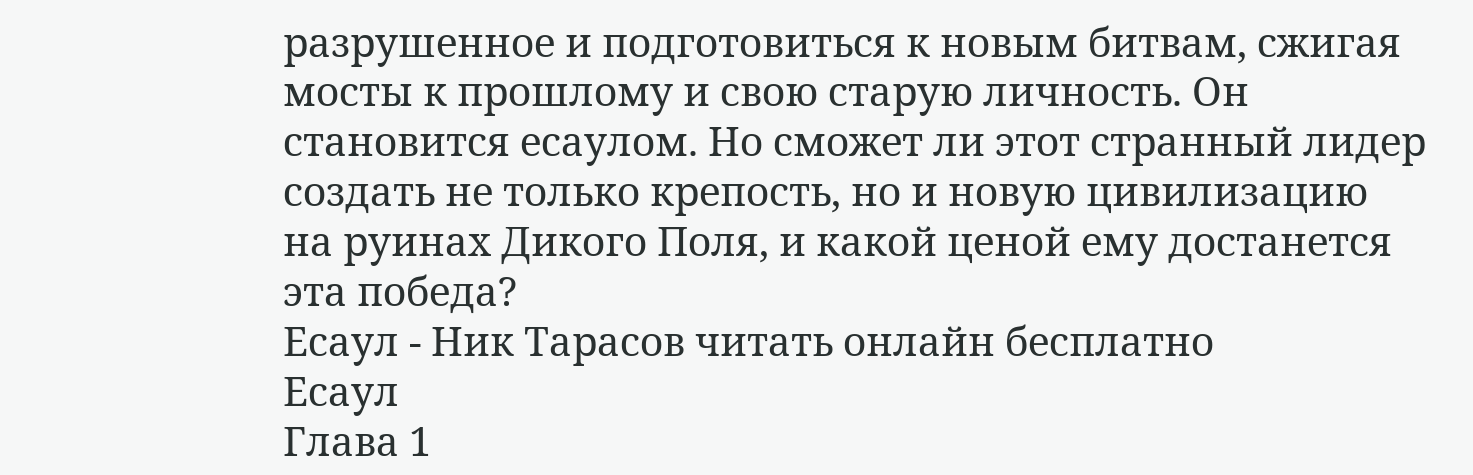разрушенное и подготовиться к новым битвам, сжигая мосты к прошлому и свою старую личность. Он становится есаулом. Но сможет ли этот странный лидер создать не только крепость, но и новую цивилизацию на руинах Дикого Поля, и какой ценой ему достанется эта победа?
Есаул - Ник Тарасов читать онлайн бесплатно
Есаул
Глава 1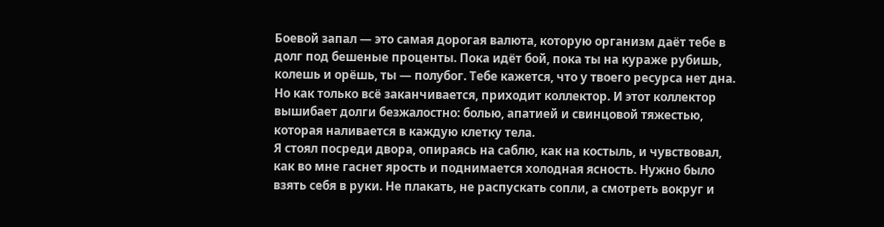Боевой запал — это самая дорогая валюта, которую организм даёт тебе в долг под бешеные проценты. Пока идёт бой, пока ты на кураже рубишь, колешь и орёшь, ты — полубог. Тебе кажется, что у твоего ресурса нет дна. Но как только всё заканчивается, приходит коллектор. И этот коллектор вышибает долги безжалостно: болью, апатией и свинцовой тяжестью, которая наливается в каждую клетку тела.
Я стоял посреди двора, опираясь на саблю, как на костыль, и чувствовал, как во мне гаснет ярость и поднимается холодная ясность. Нужно было взять себя в руки. Не плакать, не распускать сопли, а смотреть вокруг и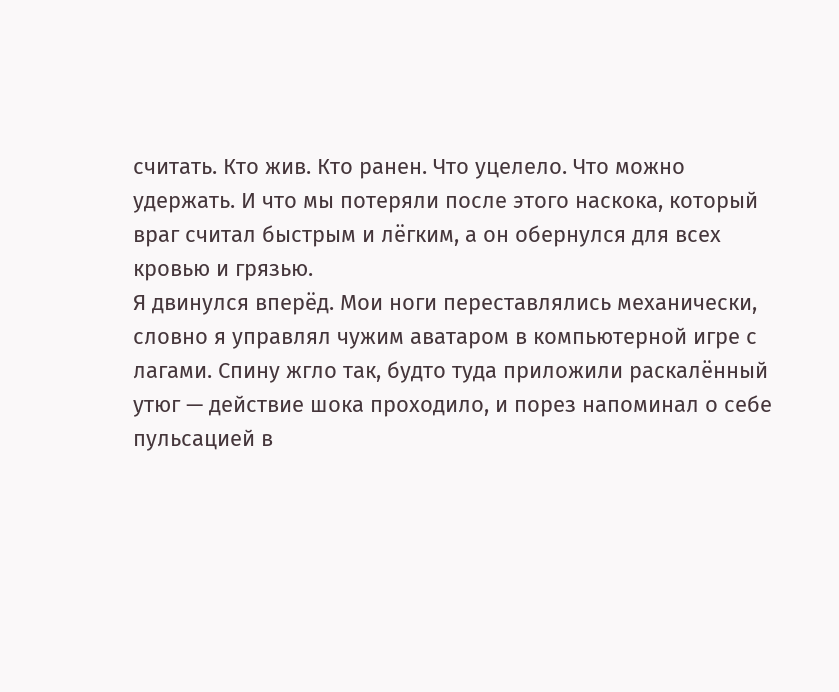считать. Кто жив. Кто ранен. Что уцелело. Что можно удержать. И что мы потеряли после этого наскока, который враг считал быстрым и лёгким, а он обернулся для всех кровью и грязью.
Я двинулся вперёд. Мои ноги переставлялись механически, словно я управлял чужим аватаром в компьютерной игре с лагами. Спину жгло так, будто туда приложили раскалённый утюг — действие шока проходило, и порез напоминал о себе пульсацией в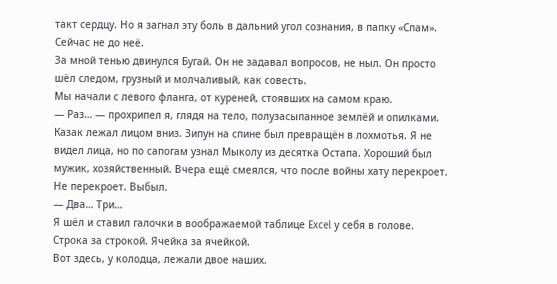такт сердцу. Но я загнал эту боль в дальний угол сознания, в папку «Спам». Сейчас не до неё.
За мной тенью двинулся Бугай. Он не задавал вопросов, не ныл. Он просто шёл следом, грузный и молчаливый, как совесть.
Мы начали с левого фланга, от куреней, стоявших на самом краю.
— Раз… — прохрипел я, глядя на тело, полузасыпанное землёй и опилками.
Казак лежал лицом вниз. Зипун на спине был превращён в лохмотья. Я не видел лица, но по сапогам узнал Мыколу из десятка Остапа. Хороший был мужик, хозяйственный. Вчера ещё смеялся, что после войны хату перекроет. Не перекроет. Выбыл.
— Два… Три…
Я шёл и ставил галочки в воображаемой таблице Excel у себя в голове. Строка за строкой. Ячейка за ячейкой.
Вот здесь, у колодца, лежали двое наших.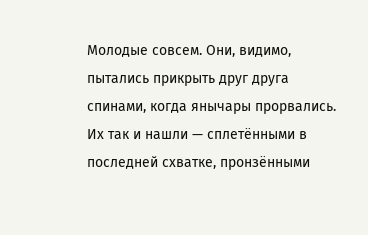Молодые совсем. Они, видимо, пытались прикрыть друг друга спинами, когда янычары прорвались. Их так и нашли — сплетёнными в последней схватке, пронзёнными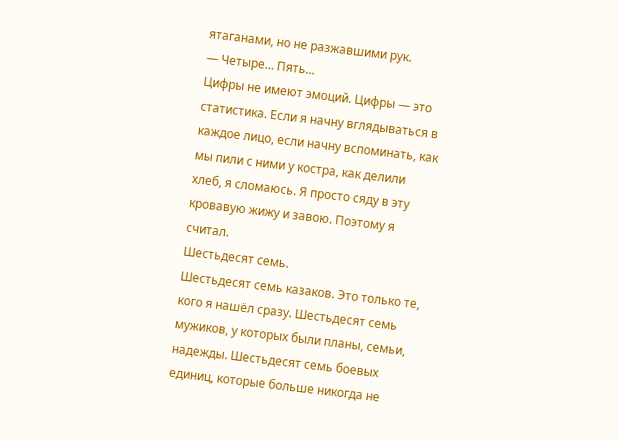ятаганами, но не разжавшими рук.
— Четыре… Пять…
Цифры не имеют эмоций. Цифры — это статистика. Если я начну вглядываться в каждое лицо, если начну вспоминать, как мы пили с ними у костра, как делили хлеб, я сломаюсь. Я просто сяду в эту кровавую жижу и завою. Поэтому я считал.
Шестьдесят семь.
Шестьдесят семь казаков. Это только те, кого я нашёл сразу. Шестьдесят семь мужиков, у которых были планы, семьи, надежды. Шестьдесят семь боевых единиц, которые больше никогда не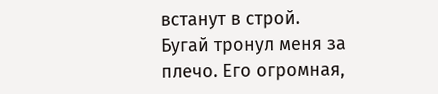встанут в строй.
Бугай тронул меня за плечо. Его огромная,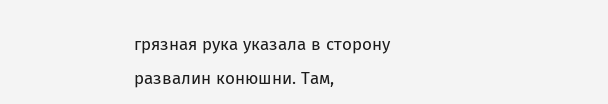грязная рука указала в сторону развалин конюшни. Там,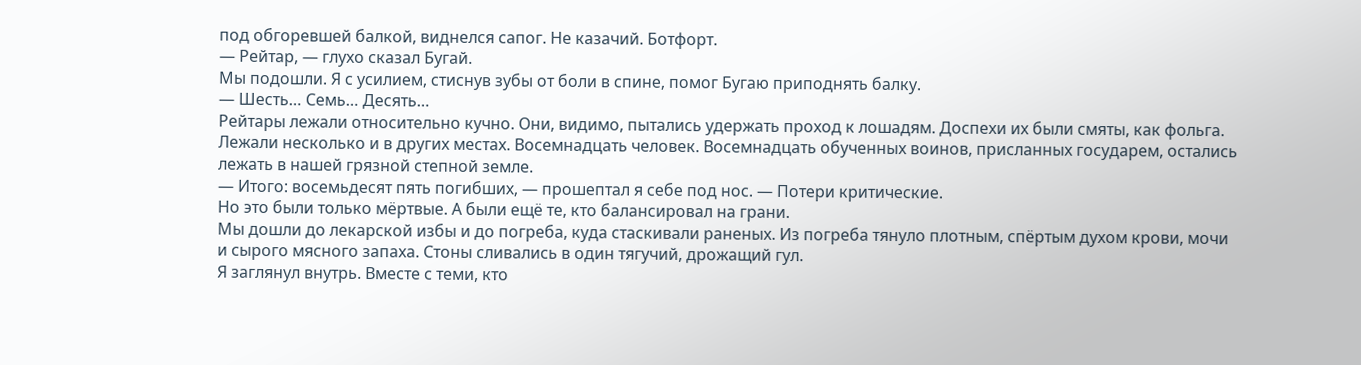под обгоревшей балкой, виднелся сапог. Не казачий. Ботфорт.
— Рейтар, — глухо сказал Бугай.
Мы подошли. Я с усилием, стиснув зубы от боли в спине, помог Бугаю приподнять балку.
— Шесть… Семь… Десять…
Рейтары лежали относительно кучно. Они, видимо, пытались удержать проход к лошадям. Доспехи их были смяты, как фольга. Лежали несколько и в других местах. Восемнадцать человек. Восемнадцать обученных воинов, присланных государем, остались лежать в нашей грязной степной земле.
— Итого: восемьдесят пять погибших, — прошептал я себе под нос. — Потери критические.
Но это были только мёртвые. А были ещё те, кто балансировал на грани.
Мы дошли до лекарской избы и до погреба, куда стаскивали раненых. Из погреба тянуло плотным, спёртым духом крови, мочи и сырого мясного запаха. Стоны сливались в один тягучий, дрожащий гул.
Я заглянул внутрь. Вместе с теми, кто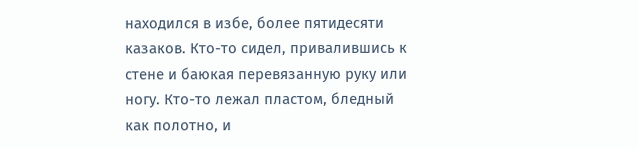находился в избе, более пятидесяти казаков. Кто-то сидел, привалившись к стене и баюкая перевязанную руку или ногу. Кто-то лежал пластом, бледный как полотно, и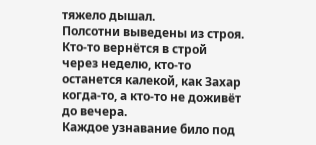тяжело дышал.
Полсотни выведены из строя. Кто-то вернётся в строй через неделю, кто-то останется калекой, как Захар когда-то, а кто-то не доживёт до вечера.
Каждое узнавание било под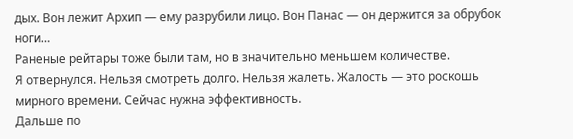дых. Вон лежит Архип — ему разрубили лицо. Вон Панас — он держится за обрубок ноги…
Раненые рейтары тоже были там, но в значительно меньшем количестве.
Я отвернулся. Нельзя смотреть долго. Нельзя жалеть. Жалость — это роскошь мирного времени. Сейчас нужна эффективность.
Дальше по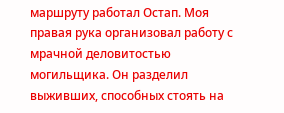маршруту работал Остап. Моя правая рука организовал работу с мрачной деловитостью могильщика. Он разделил выживших, способных стоять на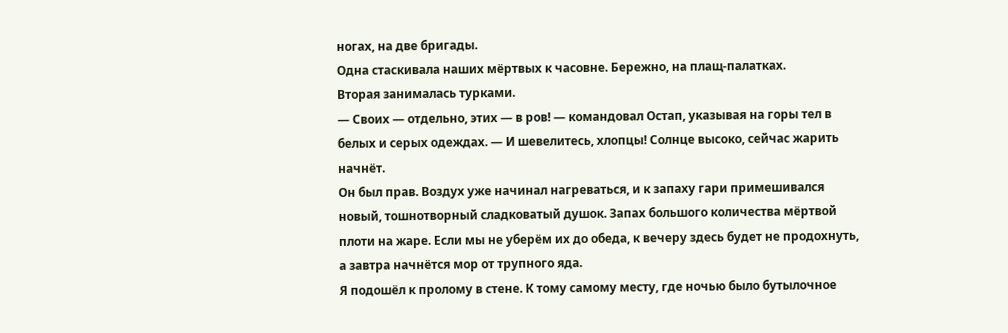ногах, на две бригады.
Одна стаскивала наших мёртвых к часовне. Бережно, на плащ-палатках.
Вторая занималась турками.
— Своих — отдельно, этих — в ров! — командовал Остап, указывая на горы тел в белых и серых одеждах. — И шевелитесь, хлопцы! Солнце высоко, сейчас жарить начнёт.
Он был прав. Воздух уже начинал нагреваться, и к запаху гари примешивался новый, тошнотворный сладковатый душок. Запах большого количества мёртвой плоти на жаре. Если мы не уберём их до обеда, к вечеру здесь будет не продохнуть, а завтра начнётся мор от трупного яда.
Я подошёл к пролому в стене. К тому самому месту, где ночью было бутылочное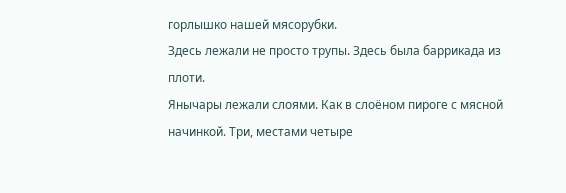горлышко нашей мясорубки.
Здесь лежали не просто трупы. Здесь была баррикада из плоти.
Янычары лежали слоями. Как в слоёном пироге с мясной начинкой. Три, местами четыре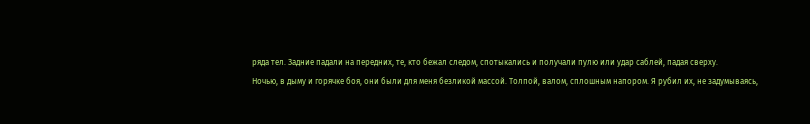ряда тел. Задние падали на передних, те, кто бежал следом, спотыкались и получали пулю или удар саблей, падая сверху.
Ночью, в дыму и горячке боя, они были для меня безликой массой. Толпой, валом, сплошным напором. Я рубил их, не задумываясь,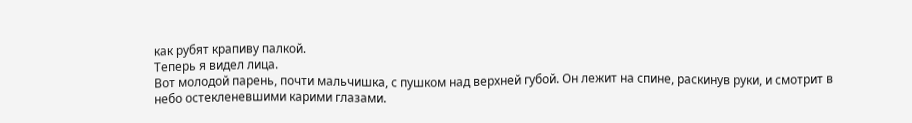как рубят крапиву палкой.
Теперь я видел лица.
Вот молодой парень, почти мальчишка, с пушком над верхней губой. Он лежит на спине, раскинув руки, и смотрит в небо остекленевшими карими глазами.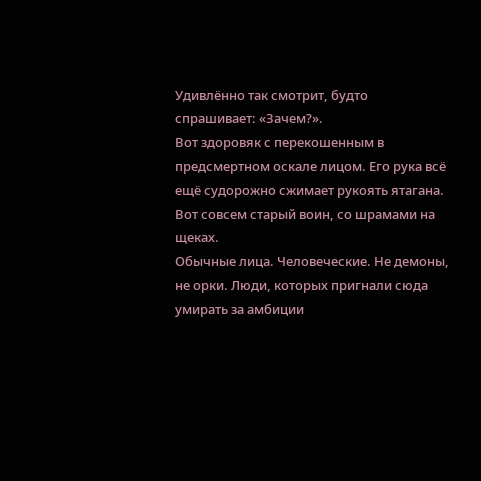Удивлённо так смотрит, будто спрашивает: «Зачем?».
Вот здоровяк с перекошенным в предсмертном оскале лицом. Его рука всё ещё судорожно сжимает рукоять ятагана.
Вот совсем старый воин, со шрамами на щеках.
Обычные лица. Человеческие. Не демоны, не орки. Люди, которых пригнали сюда умирать за амбиции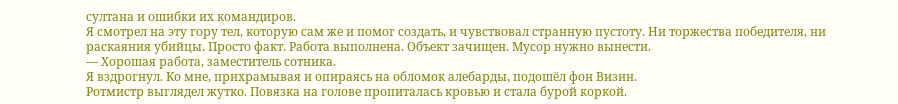султана и ошибки их командиров.
Я смотрел на эту гору тел, которую сам же и помог создать, и чувствовал странную пустоту. Ни торжества победителя, ни раскаяния убийцы. Просто факт. Работа выполнена. Объект зачищен. Мусор нужно вынести.
— Хорошая работа, заместитель сотника.
Я вздрогнул. Ко мне, прихрамывая и опираясь на обломок алебарды, подошёл фон Визин.
Ротмистр выглядел жутко. Повязка на голове пропиталась кровью и стала бурой коркой.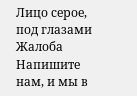Лицо серое, под глазами
Жалоба
Напишите нам, и мы в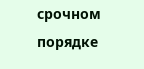срочном порядке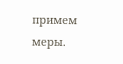примем меры.